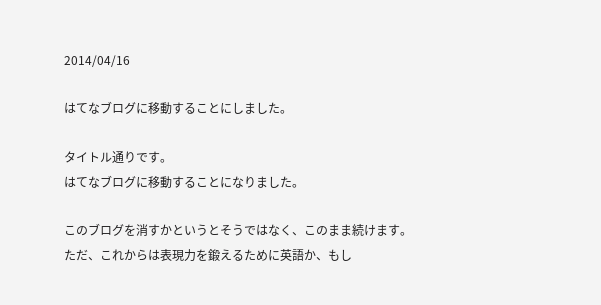2014/04/16

はてなブログに移動することにしました。

タイトル通りです。
はてなブログに移動することになりました。

このブログを消すかというとそうではなく、このまま続けます。
ただ、これからは表現力を鍛えるために英語か、もし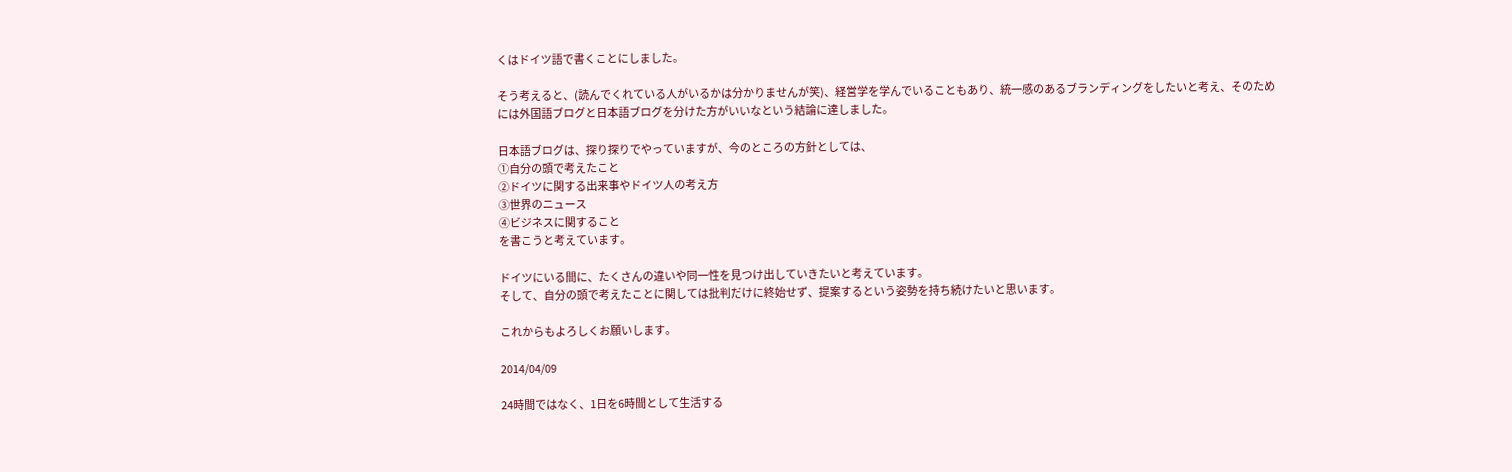くはドイツ語で書くことにしました。

そう考えると、(読んでくれている人がいるかは分かりませんが笑)、経営学を学んでいることもあり、統一感のあるブランディングをしたいと考え、そのためには外国語ブログと日本語ブログを分けた方がいいなという結論に達しました。

日本語ブログは、探り探りでやっていますが、今のところの方針としては、
①自分の頭で考えたこと
②ドイツに関する出来事やドイツ人の考え方
③世界のニュース
④ビジネスに関すること
を書こうと考えています。

ドイツにいる間に、たくさんの違いや同一性を見つけ出していきたいと考えています。
そして、自分の頭で考えたことに関しては批判だけに終始せず、提案するという姿勢を持ち続けたいと思います。

これからもよろしくお願いします。

2014/04/09

24時間ではなく、1日を6時間として生活する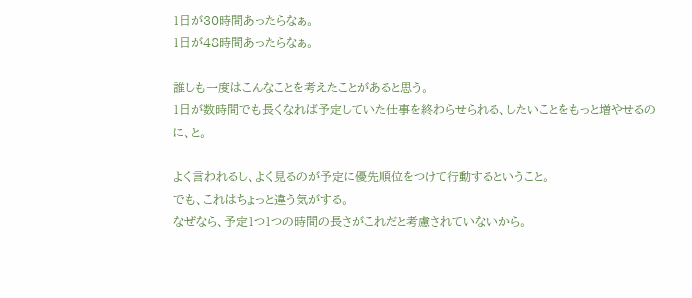1日が30時間あったらなぁ。
1日が48時間あったらなぁ。

誰しも一度はこんなことを考えたことがあると思う。
1日が数時間でも長くなれば予定していた仕事を終わらせられる、したいことをもっと増やせるのに、と。

よく言われるし、よく見るのが予定に優先順位をつけて行動するということ。
でも、これはちょっと違う気がする。
なぜなら、予定1つ1つの時間の長さがこれだと考慮されていないから。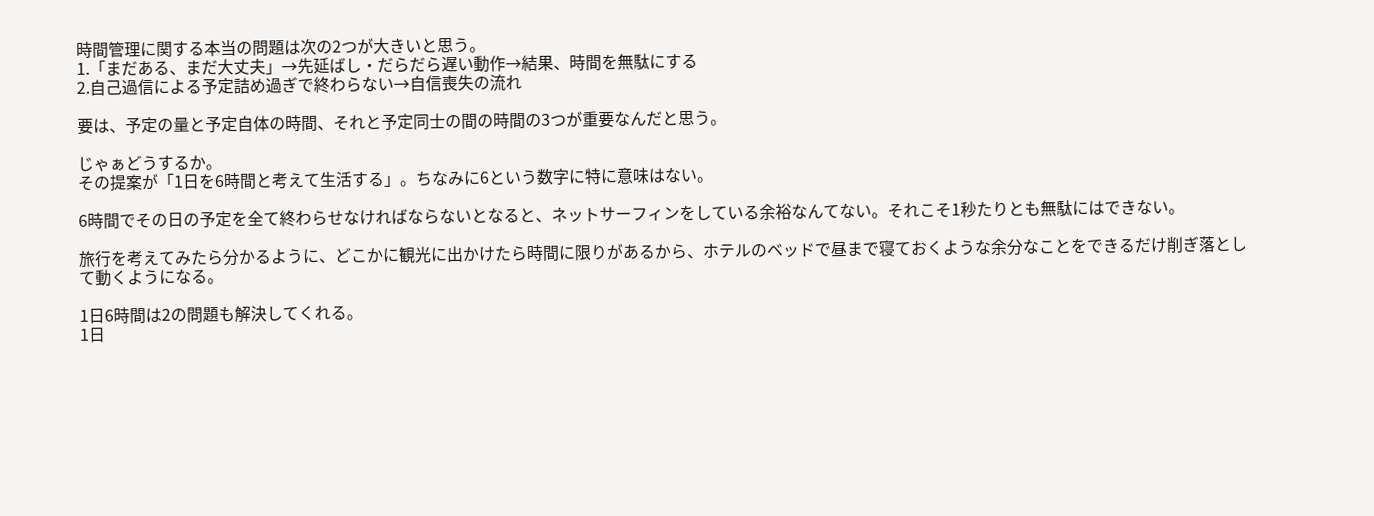時間管理に関する本当の問題は次の2つが大きいと思う。
1.「まだある、まだ大丈夫」→先延ばし・だらだら遅い動作→結果、時間を無駄にする
2.自己過信による予定詰め過ぎで終わらない→自信喪失の流れ

要は、予定の量と予定自体の時間、それと予定同士の間の時間の3つが重要なんだと思う。

じゃぁどうするか。
その提案が「1日を6時間と考えて生活する」。ちなみに6という数字に特に意味はない。

6時間でその日の予定を全て終わらせなければならないとなると、ネットサーフィンをしている余裕なんてない。それこそ1秒たりとも無駄にはできない。

旅行を考えてみたら分かるように、どこかに観光に出かけたら時間に限りがあるから、ホテルのベッドで昼まで寝ておくような余分なことをできるだけ削ぎ落として動くようになる。

1日6時間は2の問題も解決してくれる。
1日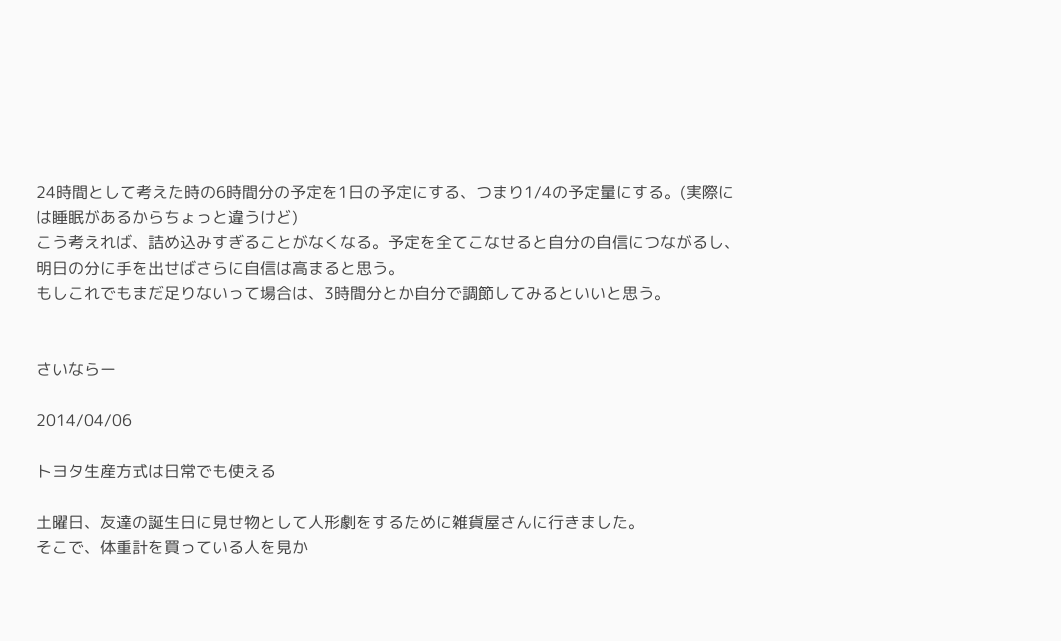24時間として考えた時の6時間分の予定を1日の予定にする、つまり1/4の予定量にする。(実際には睡眠があるからちょっと違うけど)
こう考えれば、詰め込みすぎることがなくなる。予定を全てこなせると自分の自信につながるし、明日の分に手を出せばさらに自信は高まると思う。
もしこれでもまだ足りないって場合は、3時間分とか自分で調節してみるといいと思う。


さいならー

2014/04/06

トヨタ生産方式は日常でも使える

土曜日、友達の誕生日に見せ物として人形劇をするために雑貨屋さんに行きました。
そこで、体重計を買っている人を見か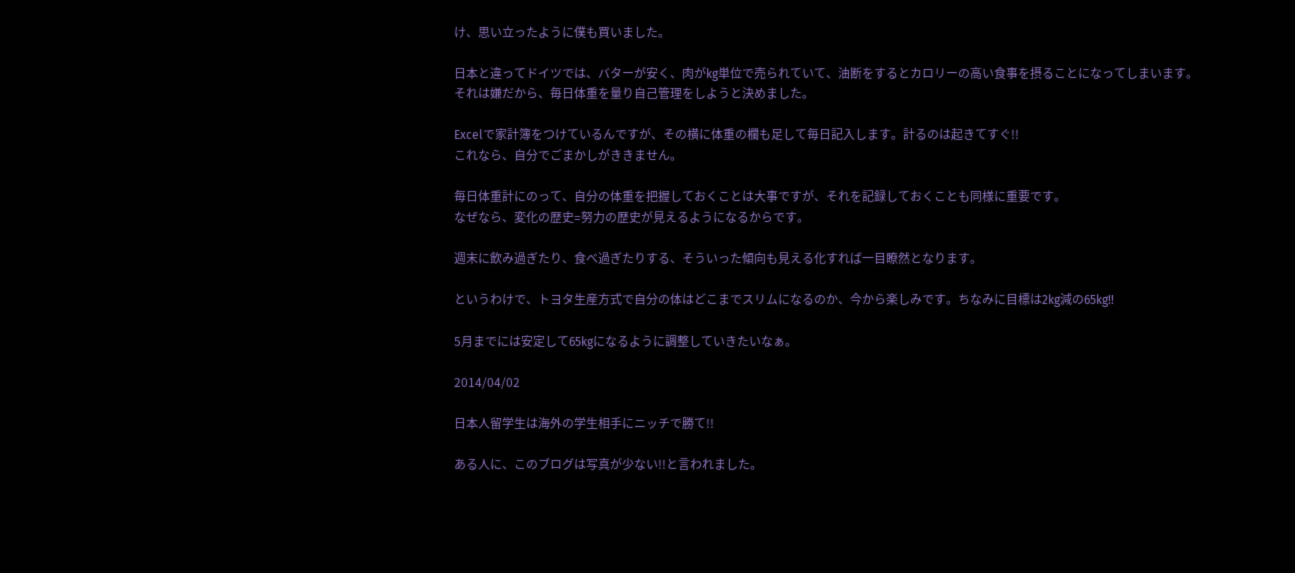け、思い立ったように僕も買いました。

日本と違ってドイツでは、バターが安く、肉がkg単位で売られていて、油断をするとカロリーの高い食事を摂ることになってしまいます。
それは嫌だから、毎日体重を量り自己管理をしようと決めました。

Excelで家計簿をつけているんですが、その横に体重の欄も足して毎日記入します。計るのは起きてすぐ!!
これなら、自分でごまかしがききません。

毎日体重計にのって、自分の体重を把握しておくことは大事ですが、それを記録しておくことも同様に重要です。
なぜなら、変化の歴史=努力の歴史が見えるようになるからです。

週末に飲み過ぎたり、食べ過ぎたりする、そういった傾向も見える化すれば一目瞭然となります。

というわけで、トヨタ生産方式で自分の体はどこまでスリムになるのか、今から楽しみです。ちなみに目標は2kg減の65kg!!

5月までには安定して65kgになるように調整していきたいなぁ。

2014/04/02

日本人留学生は海外の学生相手にニッチで勝て!!

ある人に、このブログは写真が少ない!!と言われました。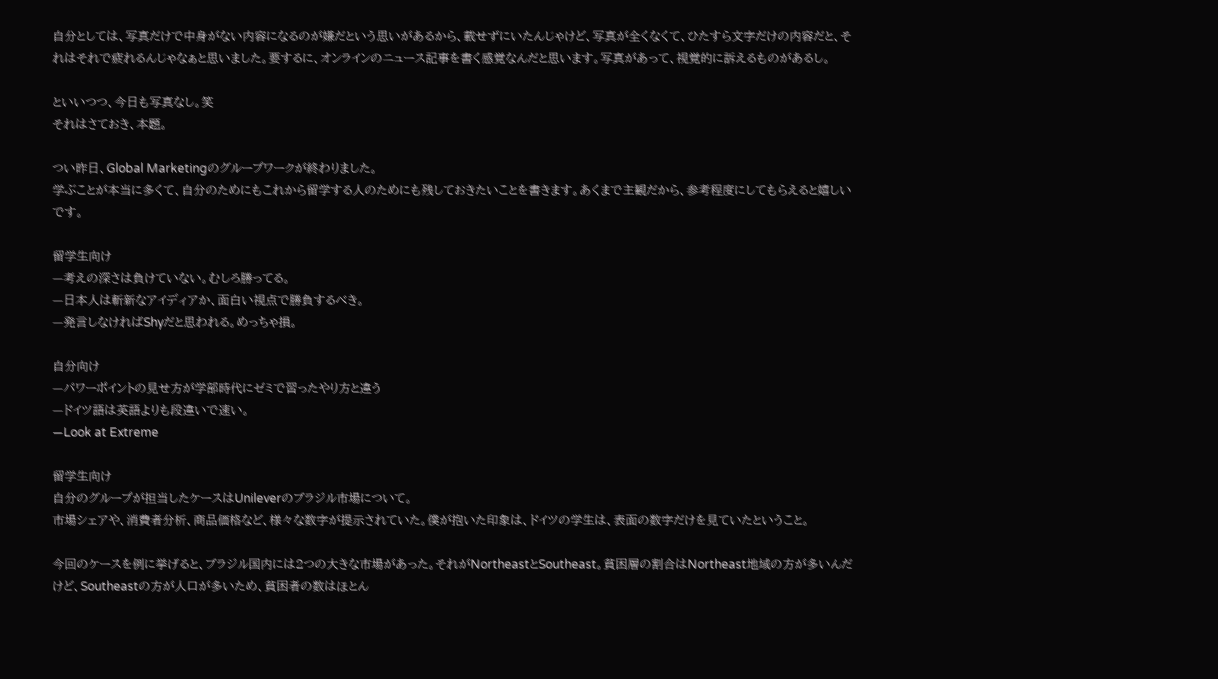自分としては、写真だけで中身がない内容になるのが嫌だという思いがあるから、載せずにいたんじゃけど、写真が全くなくて、ひたすら文字だけの内容だと、それはそれで疲れるんじゃなぁと思いました。要するに、オンラインのニュース記事を書く感覚なんだと思います。写真があって、視覚的に訴えるものがあるし。

といいつつ、今日も写真なし。笑
それはさておき、本題。

つい昨日、Global Marketingのグループワークが終わりました。
学ぶことが本当に多くて、自分のためにもこれから留学する人のためにも残しておきたいことを書きます。あくまで主観だから、参考程度にしてもらえると嬉しいです。

留学生向け
—考えの深さは負けていない。むしろ勝ってる。
—日本人は斬新なアイディアか、面白い視点で勝負するべき。
—発言しなければShyだと思われる。めっちゃ損。

自分向け
—パワーポイントの見せ方が学部時代にゼミで習ったやり方と違う
—ドイツ語は英語よりも段違いで速い。
—Look at Extreme

留学生向け
自分のグループが担当したケースはUnileverのブラジル市場について。
市場シェアや、消費者分析、商品価格など、様々な数字が提示されていた。僕が抱いた印象は、ドイツの学生は、表面の数字だけを見ていたということ。

今回のケースを例に挙げると、ブラジル国内には2つの大きな市場があった。それがNortheastとSoutheast。貧困層の割合はNortheast地域の方が多いんだけど、Southeastの方が人口が多いため、貧困者の数はほとん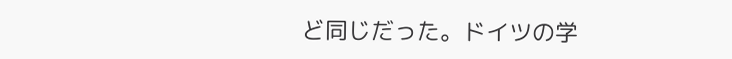ど同じだった。ドイツの学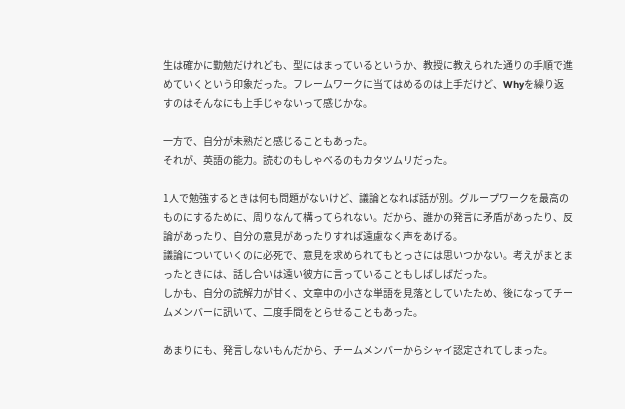生は確かに勤勉だけれども、型にはまっているというか、教授に教えられた通りの手順で進めていくという印象だった。フレームワークに当てはめるのは上手だけど、Whyを繰り返すのはそんなにも上手じゃないって感じかな。

一方で、自分が未熟だと感じることもあった。
それが、英語の能力。読むのもしゃべるのもカタツムリだった。

1人で勉強するときは何も問題がないけど、議論となれば話が別。グループワークを最高のものにするために、周りなんて構ってられない。だから、誰かの発言に矛盾があったり、反論があったり、自分の意見があったりすれば遠慮なく声をあげる。
議論についていくのに必死で、意見を求められてもとっさには思いつかない。考えがまとまったときには、話し合いは遠い彼方に言っていることもしばしばだった。
しかも、自分の読解力が甘く、文章中の小さな単語を見落としていたため、後になってチームメンバーに訊いて、二度手間をとらせることもあった。

あまりにも、発言しないもんだから、チームメンバーからシャイ認定されてしまった。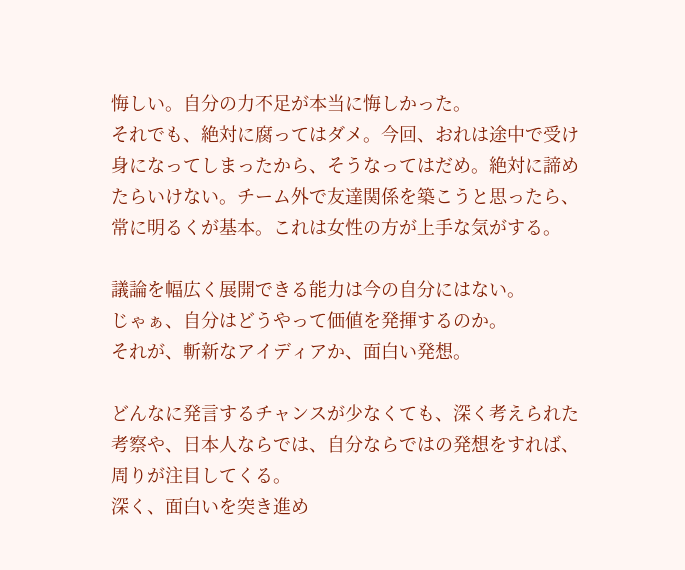悔しい。自分の力不足が本当に悔しかった。
それでも、絶対に腐ってはダメ。今回、おれは途中で受け身になってしまったから、そうなってはだめ。絶対に諦めたらいけない。チーム外で友達関係を築こうと思ったら、常に明るくが基本。これは女性の方が上手な気がする。

議論を幅広く展開できる能力は今の自分にはない。
じゃぁ、自分はどうやって価値を発揮するのか。
それが、斬新なアイディアか、面白い発想。

どんなに発言するチャンスが少なくても、深く考えられた考察や、日本人ならでは、自分ならではの発想をすれば、周りが注目してくる。
深く、面白いを突き進め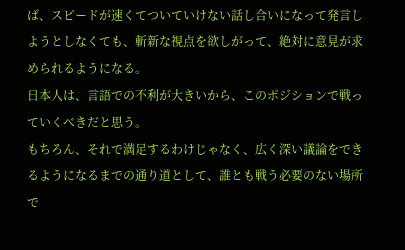ば、スピードが速くてついていけない話し合いになって発言しようとしなくても、斬新な視点を欲しがって、絶対に意見が求められるようになる。
日本人は、言語での不利が大きいから、このポジションで戦っていくべきだと思う。
もちろん、それで満足するわけじゃなく、広く深い議論をできるようになるまでの通り道として、誰とも戦う必要のない場所で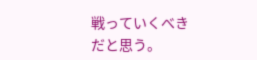戦っていくべきだと思う。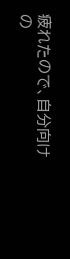疲れたので、自分向けの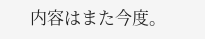内容はまた今度。